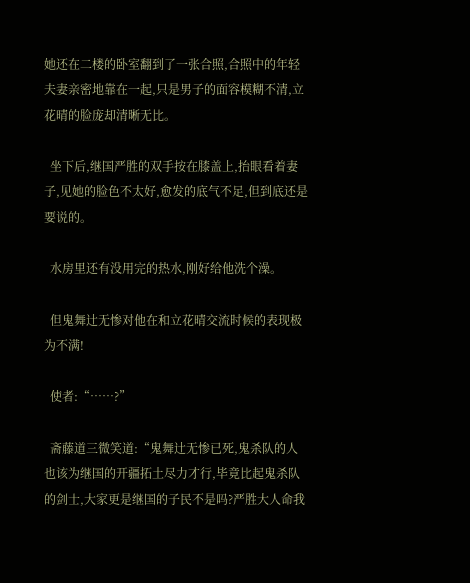她还在二楼的卧室翻到了一张合照,合照中的年轻夫妻亲密地靠在一起,只是男子的面容模糊不清,立花晴的脸庞却清晰无比。

  坐下后,继国严胜的双手按在膝盖上,抬眼看着妻子,见她的脸色不太好,愈发的底气不足,但到底还是要说的。

  水房里还有没用完的热水,刚好给他洗个澡。

  但鬼舞辻无惨对他在和立花晴交流时候的表现极为不满!

  使者:“……?”

  斋藤道三微笑道:“鬼舞辻无惨已死,鬼杀队的人也该为继国的开疆拓土尽力才行,毕竟比起鬼杀队的剑士,大家更是继国的子民不是吗?严胜大人命我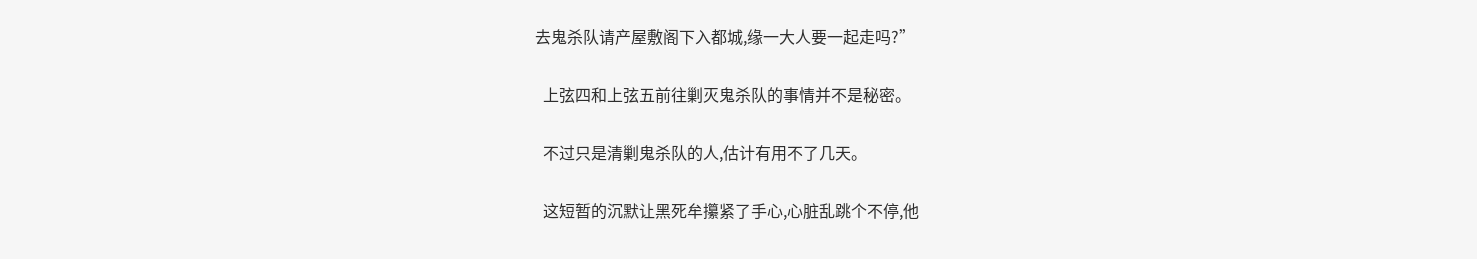去鬼杀队请产屋敷阁下入都城,缘一大人要一起走吗?”

  上弦四和上弦五前往剿灭鬼杀队的事情并不是秘密。

  不过只是清剿鬼杀队的人,估计有用不了几天。

  这短暂的沉默让黑死牟攥紧了手心,心脏乱跳个不停,他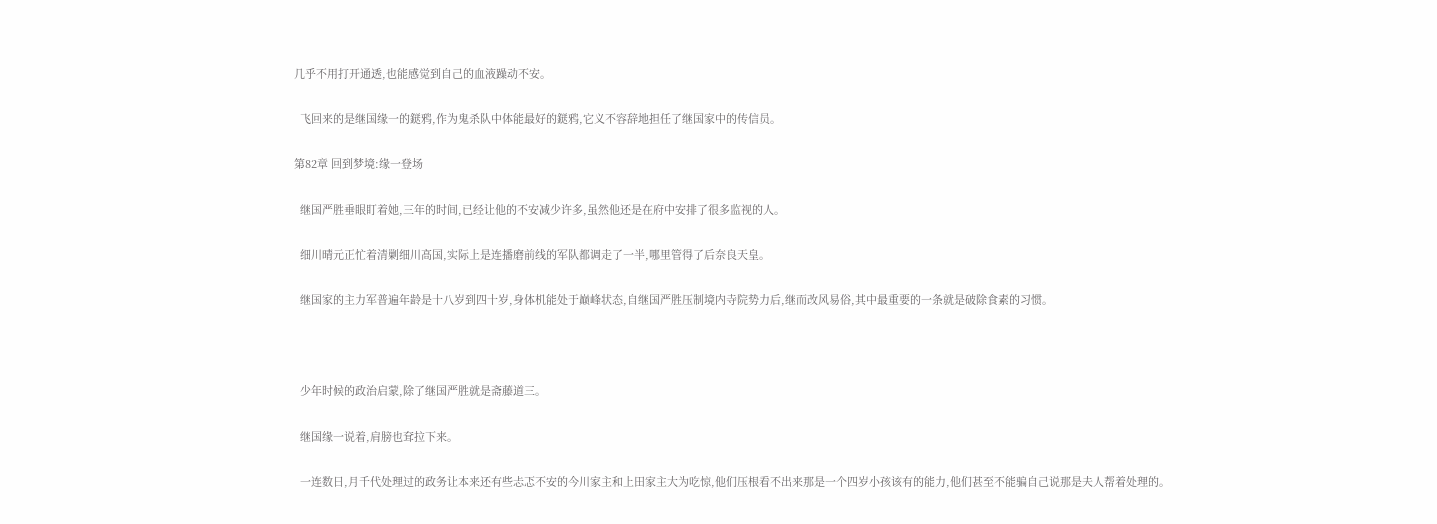几乎不用打开通透,也能感觉到自己的血液躁动不安。

  飞回来的是继国缘一的鎹鸦,作为鬼杀队中体能最好的鎹鸦,它义不容辞地担任了继国家中的传信员。

第82章 回到梦境:缘一登场

  继国严胜垂眼盯着她,三年的时间,已经让他的不安减少许多,虽然他还是在府中安排了很多监视的人。

  细川晴元正忙着清剿细川高国,实际上是连播磨前线的军队都调走了一半,哪里管得了后奈良天皇。

  继国家的主力军普遍年龄是十八岁到四十岁,身体机能处于巅峰状态,自继国严胜压制境内寺院势力后,继而改风易俗,其中最重要的一条就是破除食素的习惯。



  少年时候的政治启蒙,除了继国严胜就是斋藤道三。

  继国缘一说着,肩膀也耷拉下来。

  一连数日,月千代处理过的政务让本来还有些忐忑不安的今川家主和上田家主大为吃惊,他们压根看不出来那是一个四岁小孩该有的能力,他们甚至不能骗自己说那是夫人帮着处理的。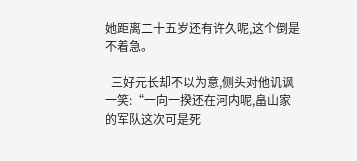她距离二十五岁还有许久呢,这个倒是不着急。

  三好元长却不以为意,侧头对他讥讽一笑:“一向一揆还在河内呢,畠山家的军队这次可是死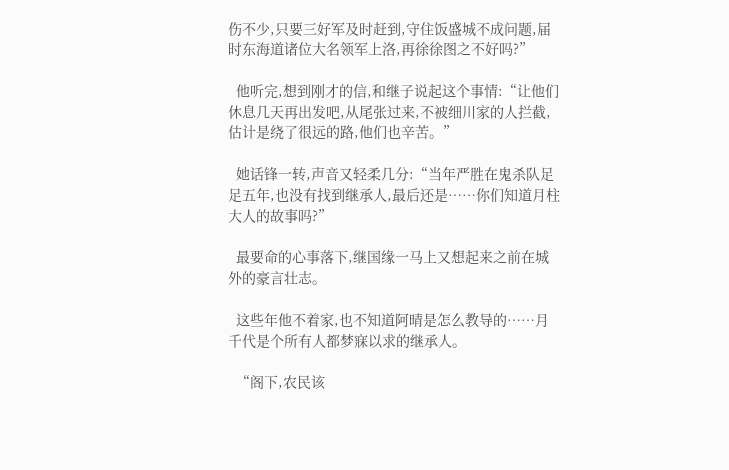伤不少,只要三好军及时赶到,守住饭盛城不成问题,届时东海道诸位大名领军上洛,再徐徐图之不好吗?”

  他听完,想到刚才的信,和继子说起这个事情:“让他们休息几天再出发吧,从尾张过来,不被细川家的人拦截,估计是绕了很远的路,他们也辛苦。”

  她话锋一转,声音又轻柔几分:“当年严胜在鬼杀队足足五年,也没有找到继承人,最后还是……你们知道月柱大人的故事吗?”

  最要命的心事落下,继国缘一马上又想起来之前在城外的豪言壮志。

  这些年他不着家,也不知道阿晴是怎么教导的……月千代是个所有人都梦寐以求的继承人。

  “阁下,农民该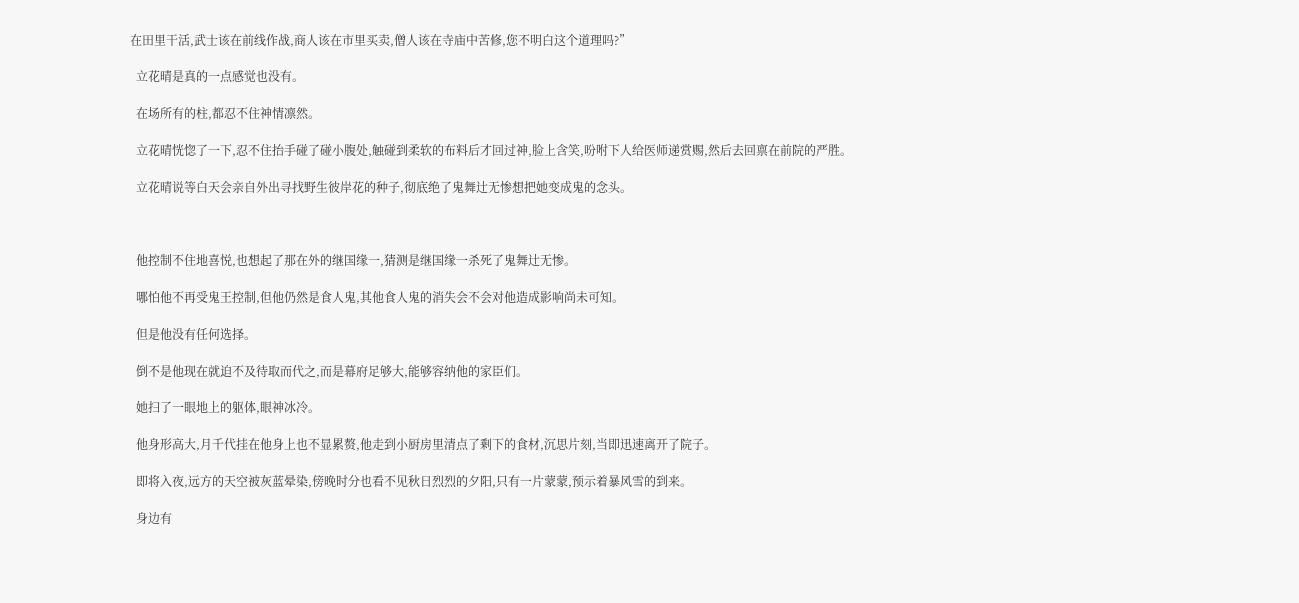在田里干活,武士该在前线作战,商人该在市里买卖,僧人该在寺庙中苦修,您不明白这个道理吗?”

  立花晴是真的一点感觉也没有。

  在场所有的柱,都忍不住神情凛然。

  立花晴恍惚了一下,忍不住抬手碰了碰小腹处,触碰到柔软的布料后才回过神,脸上含笑,吩咐下人给医师递赏赐,然后去回禀在前院的严胜。

  立花晴说等白天会亲自外出寻找野生彼岸花的种子,彻底绝了鬼舞辻无惨想把她变成鬼的念头。



  他控制不住地喜悦,也想起了那在外的继国缘一,猜测是继国缘一杀死了鬼舞辻无惨。

  哪怕他不再受鬼王控制,但他仍然是食人鬼,其他食人鬼的消失会不会对他造成影响尚未可知。

  但是他没有任何选择。

  倒不是他现在就迫不及待取而代之,而是幕府足够大,能够容纳他的家臣们。

  她扫了一眼地上的躯体,眼神冰冷。

  他身形高大,月千代挂在他身上也不显累赘,他走到小厨房里清点了剩下的食材,沉思片刻,当即迅速离开了院子。

  即将入夜,远方的天空被灰蓝晕染,傍晚时分也看不见秋日烈烈的夕阳,只有一片蒙蒙,预示着暴风雪的到来。

  身边有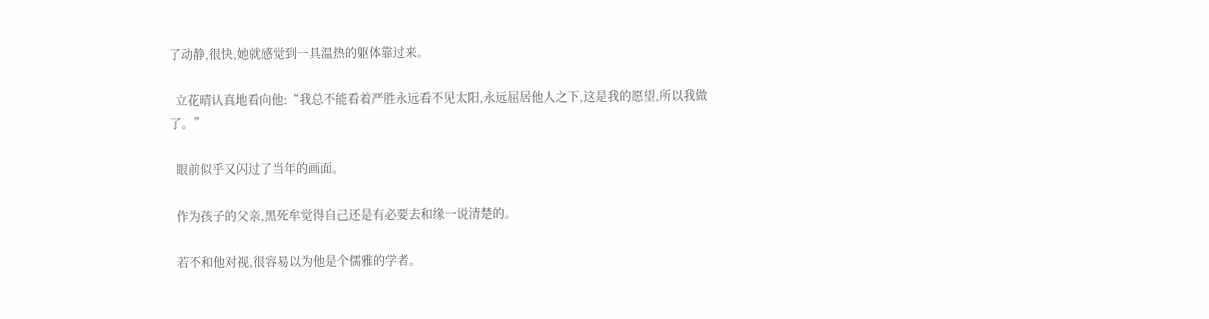了动静,很快,她就感觉到一具温热的躯体靠过来。

  立花晴认真地看向他:“我总不能看着严胜永远看不见太阳,永远屈居他人之下,这是我的愿望,所以我做了。”

  眼前似乎又闪过了当年的画面。

  作为孩子的父亲,黑死牟觉得自己还是有必要去和缘一说清楚的。

  若不和他对视,很容易以为他是个儒雅的学者。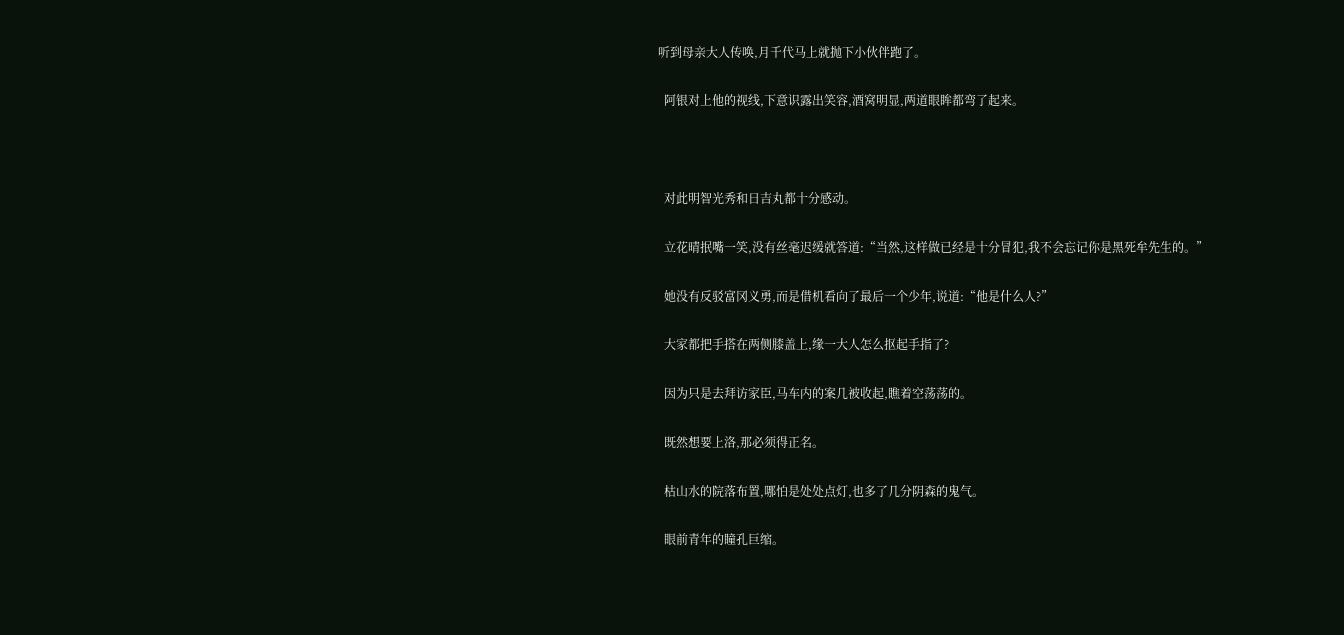听到母亲大人传唤,月千代马上就抛下小伙伴跑了。

  阿银对上他的视线,下意识露出笑容,酒窝明显,两道眼眸都弯了起来。



  对此明智光秀和日吉丸都十分感动。

  立花晴抿嘴一笑,没有丝毫迟缓就答道:“当然,这样做已经是十分冒犯,我不会忘记你是黑死牟先生的。”

  她没有反驳富冈义勇,而是借机看向了最后一个少年,说道:“他是什么人?”

  大家都把手搭在两侧膝盖上,缘一大人怎么抠起手指了?

  因为只是去拜访家臣,马车内的案几被收起,瞧着空荡荡的。

  既然想要上洛,那必须得正名。

  枯山水的院落布置,哪怕是处处点灯,也多了几分阴森的鬼气。

  眼前青年的瞳孔巨缩。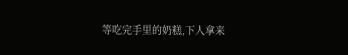等吃完手里的奶糕,下人拿来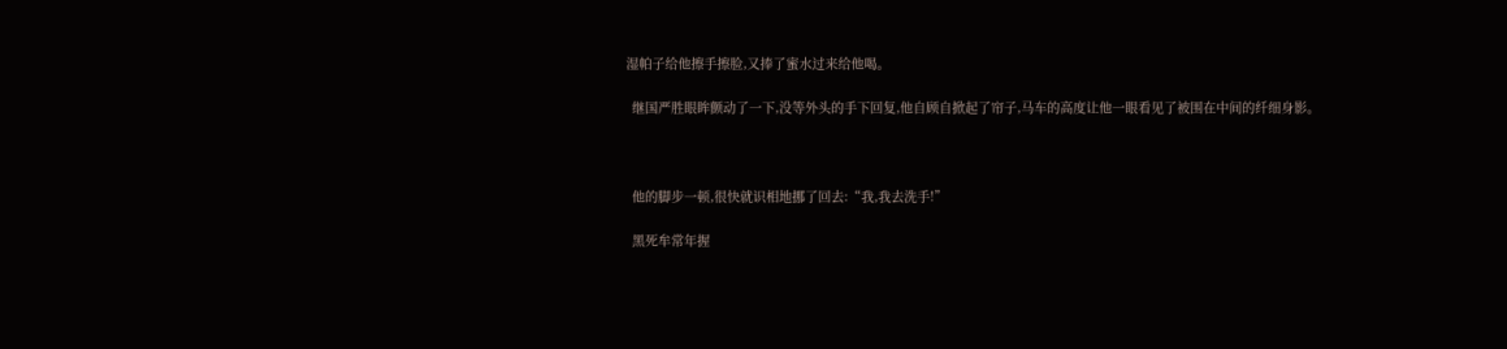湿帕子给他擦手擦脸,又捧了蜜水过来给他喝。

  继国严胜眼眸颤动了一下,没等外头的手下回复,他自顾自掀起了帘子,马车的高度让他一眼看见了被围在中间的纤细身影。



  他的脚步一顿,很快就识相地挪了回去:“我,我去洗手!”

  黑死牟常年握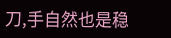刀,手自然也是稳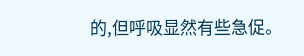的,但呼吸显然有些急促。